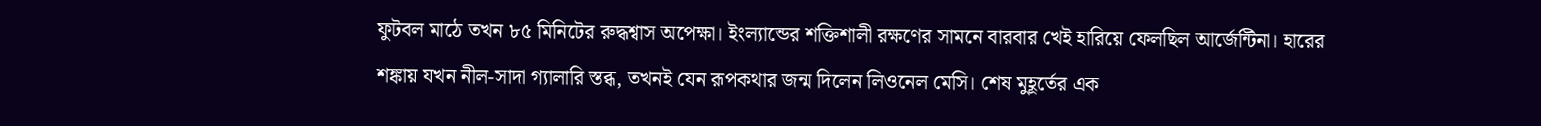ফুটবল মাঠে তখন ৮৫ মিনিটের রুদ্ধশ্বাস অপেক্ষা। ইংল্যান্ডের শক্তিশালী রক্ষণের সামনে বারবার খেই হারিয়ে ফেলছিল আর্জেন্টিনা। হারের শঙ্কায় যখন নীল-সাদা গ্যালারি স্তব্ধ, তখনই যেন রূপকথার জন্ম দিলেন লিওনেল মেসি। শেষ মুহূর্তের এক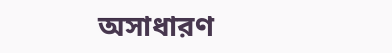অসাধারণ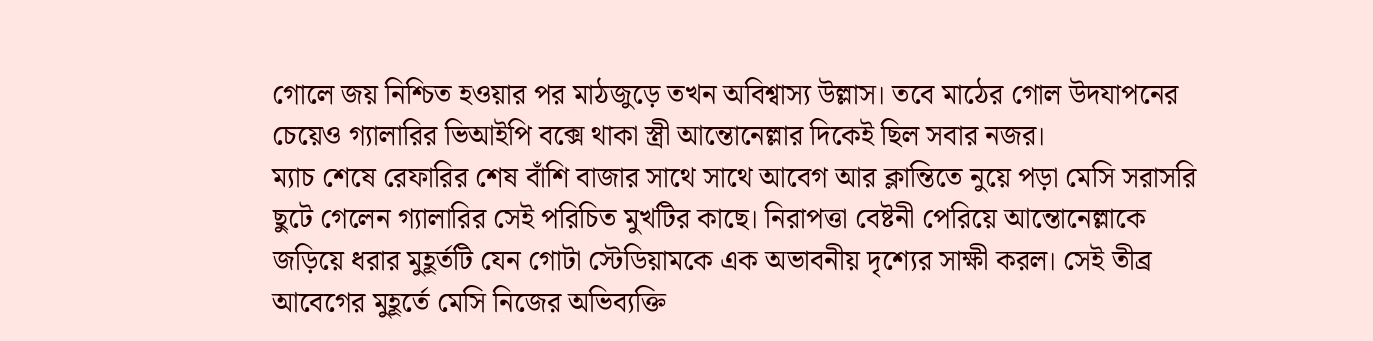গোলে জয় নিশ্চিত হওয়ার পর মাঠজুড়ে তখন অবিশ্বাস্য উল্লাস। তবে মাঠের গোল উদযাপনের চেয়েও গ্যালারির ভিআইপি বক্সে থাকা স্ত্রী আন্তোনেল্লার দিকেই ছিল সবার নজর।
ম্যাচ শেষে রেফারির শেষ বাঁশি বাজার সাথে সাথে আবেগ আর ক্লান্তিতে নুয়ে পড়া মেসি সরাসরি ছুটে গেলেন গ্যালারির সেই পরিচিত মুখটির কাছে। নিরাপত্তা বেষ্টনী পেরিয়ে আন্তোনেল্লাকে জড়িয়ে ধরার মুহূর্তটি যেন গোটা স্টেডিয়ামকে এক অভাবনীয় দৃশ্যের সাক্ষী করল। সেই তীব্র আবেগের মুহূর্তে মেসি নিজের অভিব্যক্তি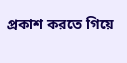প্রকাশ করতে গিয়ে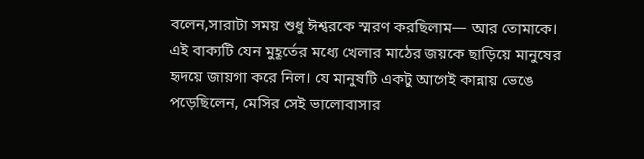বলেন,সারাটা সময় শুধু ঈশ্বরকে স্মরণ করছিলাম— আর তোমাকে।
এই বাক্যটি যেন মুহূর্তের মধ্যে খেলার মাঠের জয়কে ছাড়িয়ে মানুষের হৃদয়ে জায়গা করে নিল। যে মানুষটি একটু আগেই কান্নায় ভেঙে পড়েছিলেন, মেসির সেই ভালোবাসার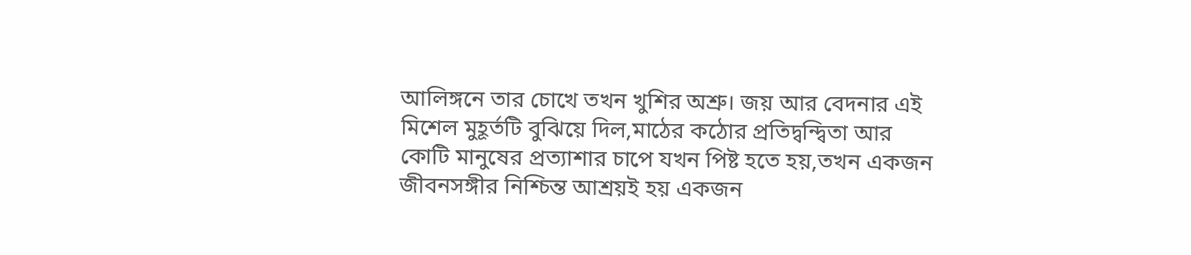আলিঙ্গনে তার চোখে তখন খুশির অশ্রু। জয় আর বেদনার এই মিশেল মুহূর্তটি বুঝিয়ে দিল,মাঠের কঠোর প্রতিদ্বন্দ্বিতা আর কোটি মানুষের প্রত্যাশার চাপে যখন পিষ্ট হতে হয়,তখন একজন জীবনসঙ্গীর নিশ্চিন্ত আশ্রয়ই হয় একজন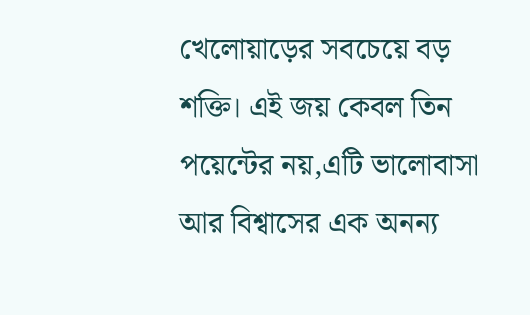খেলোয়াড়ের সবচেয়ে বড় শক্তি। এই জয় কেবল তিন পয়েন্টের নয়,এটি ভালোবাসা আর বিশ্বাসের এক অনন্য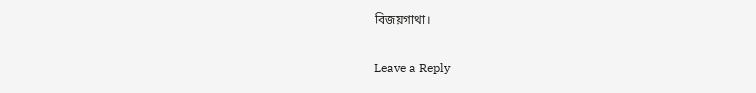বিজয়গাথা।


Leave a Reply